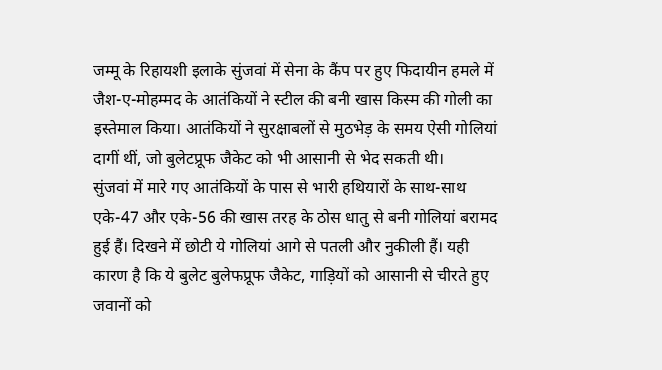जम्मू के रिहायशी इलाके सुंजवां में सेना के कैंप पर हुए फिदायीन हमले में जैश-ए-मोहम्मद के आतंकियों ने स्टील की बनी खास किस्म की गोली का इस्तेमाल किया। आतंकियों ने सुरक्षाबलों से मुठभेड़ के समय ऐसी गोलियां दागीं थीं, जो बुलेटप्रूफ जैकेट को भी आसानी से भेद सकती थी।
सुंजवां में मारे गए आतंकियों के पास से भारी हथियारों के साथ-साथ एके-47 और एके-56 की खास तरह के ठोस धातु से बनी गोलियां बरामद हुई हैं। दिखने में छोटी ये गोलियां आगे से पतली और नुकीली हैं। यही कारण है कि ये बुलेट बुलेफप्रूफ जैकेट, गाड़ियों को आसानी से चीरते हुए जवानों को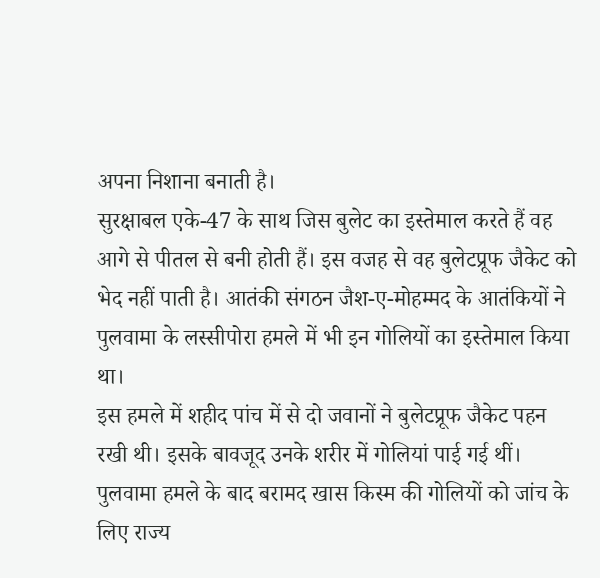अपना निशाना बनाती है।
सुरक्षाबल एके-47 के साथ जिस बुलेट का इस्तेमाल करते हैं वह आगे से पीतल से बनी होती हैं। इस वजह से वह बुलेटप्रूफ जैकेट को भेद नहीं पाती है। आतंकी संगठन जैश-ए-मोहम्मद के आतंकियों ने पुलवामा के लस्सीपोरा हमले में भी इन गोलियों का इस्तेमाल किया था।
इस हमले में शहीद पांच में से दो जवानों ने बुलेटप्रूफ जैकेट पहन रखी थी। इसके बावजूद उनके शरीर में गोलियां पाई गई थीं। पुलवामा हमले के बाद बरामद खास किस्म की गोलियों को जांच के लिए राज्य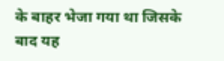के बाहर भेजा गया था जिसके बाद यह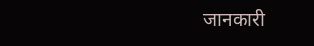जानकारी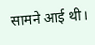सामने आई थी।